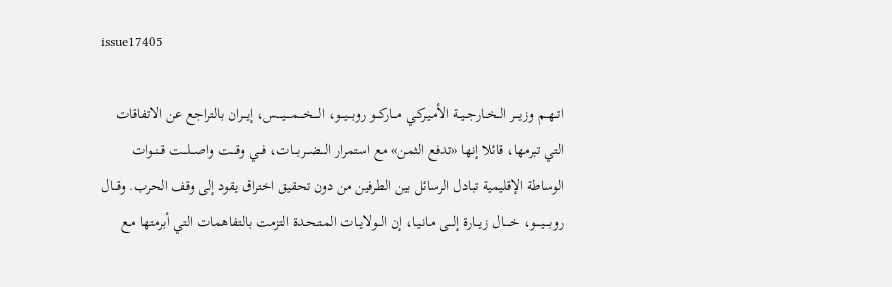issue17405

اتــهــم وزيــــر الــخــارجــيــة الأمـيـركـي مـــاركـــو روبـــيـــو، الــــخــــمــــيــــس، إيـــران بالتراجع عن الاتفاقات التي تبرمها، قائلا إنها «تدفع الثمن» مع استمرار الـــضـــربـــات، فـــي وقــــت واصـــلـــت قــنــوات الوساطة الإقليمية تبادل الرسائل بين الطرفين من دون تحقيق اختراق يقود إلى وقف الحرب. وقـــال روبــــيــــو، خـــــال زيـــارة إلـــى مـانـيـا، إن الــولايــات المـتـحـدة التزمت بالتفاهمات التي أبرمتها مـع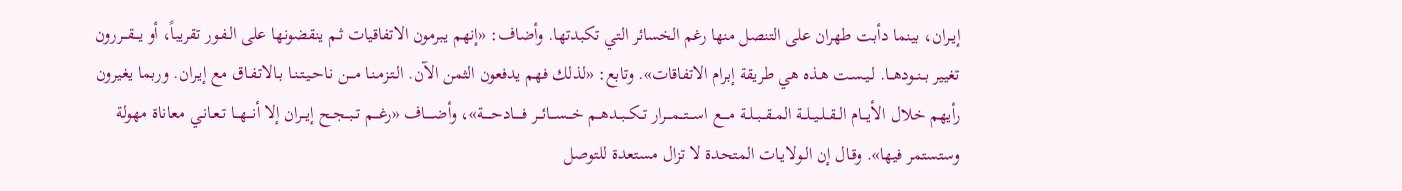إيــران، بينما دأبت طهران على التنصل منها رغم الخسائر التي تكبدتها. وأضاف: «إنهم يبرمون الاتفاقيات ثـم ينقضونها على الـفـور تقريباً، أو يـــقـــررون تغيير بــنــودهــا. لـيـسـت هـذه هي طريقة إبرام الاتفاقات». وتابع: «لذلك فهم يدفعون الثمن الآن. الـتـزمـنـا مـــن نـاحـيـتـنـا بـالاتـفـاق مع إيـران. وربما يغيرون رأيهم خلال الأيـــام الــقــلــيــلــة المــقــبــلــة مــــع اســـتـــمـــرار تــكــبــدهــم خـــســـائـــر فـــــادحـــــة»، وأضـــــاف «رغـــم تــبــجــح إيـــران إلا أنـــهـــا تـعـانـي معاناة مهولة وستستمر فيها». وقـال إن الـولايـات المتحدة لا تزال مستعدة للتوصل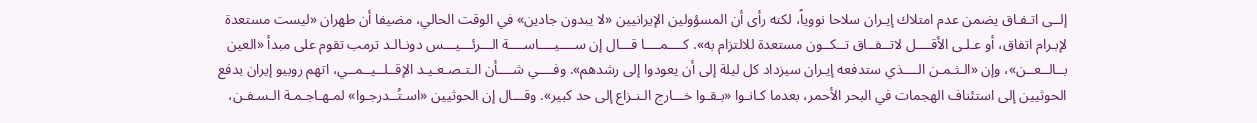إلــى اتـفـاق يضمن عدم امتلاك إيـران سلاحا نووياً، لكنه رأى أن المسؤولين الإيرانيين «لا يبدون جادين» في الوقت الحالي، مضيفا أن طهران «ليست مستعدة لإبـرام اتفاق، أو عـلـى الأقــــل لاتــفــاق تــكــون مستعدة للالتزام به». كــــمــــا قـــال إن ســــيــــاســــة الـــرئـــيـــس دونـالـد ترمب تقوم على مبدأ «العين بــالــعــن»، وإن «الـثـمـن الــــذي ستدفعه إيـران سيزداد كل ليلة إلى أن يعودوا إلى رشدهم». وفــــي شــــأن الـتـصـعـيـد الإقــلــيــمــي، اتهم روبيو إيران بدفع الحوثيين إلى استئناف الهجمات في البحر الأحمر، بعدما كـانـوا «بـقـوا خـــارج الـنـزاع إلى حد كبير». وقـــال إن الحوثيين «اسـتُــدرجـوا» لمـهـاجـمـة الـسـفـن،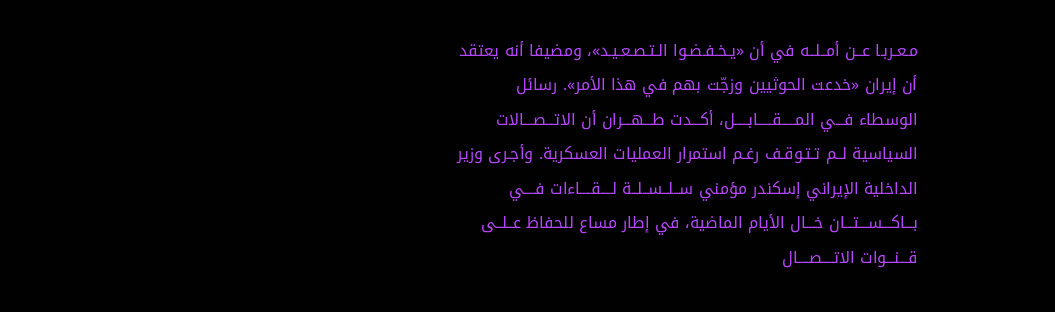مـعـربـا عــن أمــلــه في أن «يـخـفـضـوا الـتـصـعـيـد»، ومضيفا أنه يعتقد أن إيران «خدعت الحوثيين وزجّت بهم في هذا الأمر». رسائل الوسطاء فـــي المـــــقـــــابـــــل، أكـــدت طـــهـــران أن الاتـــصـــالات السياسية لــم تـتـوقـف رغـم استمرار العمليات العسكرية. وأجـرى وزير الداخلية الإيراني إسكندر مؤمني ســلــســلــة لــــقــــاءات فــــي بـــاكـــســـتـــان خـــال الأيام الماضية، في إطار مساع للحفاظ عــلــى قـــنـــوات الاتــــصــــال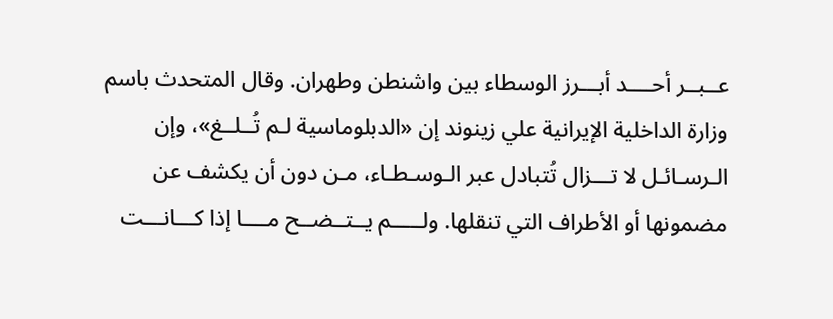عــبــر أحــــد أبـــرز الوسطاء بين واشنطن وطهران. وقال المتحدث باسم وزارة الداخلية الإيرانية علي زينوند إن «الدبلوماسية لـم تُــلــغ»، وإن الـرسـائـل لا تـــزال تُتبادل عبر الـوسـطـاء، مـن دون أن يكشف عن مضمونها أو الأطراف التي تنقلها. ولـــــم يــتــضــح مــــا إذا كـــانـــت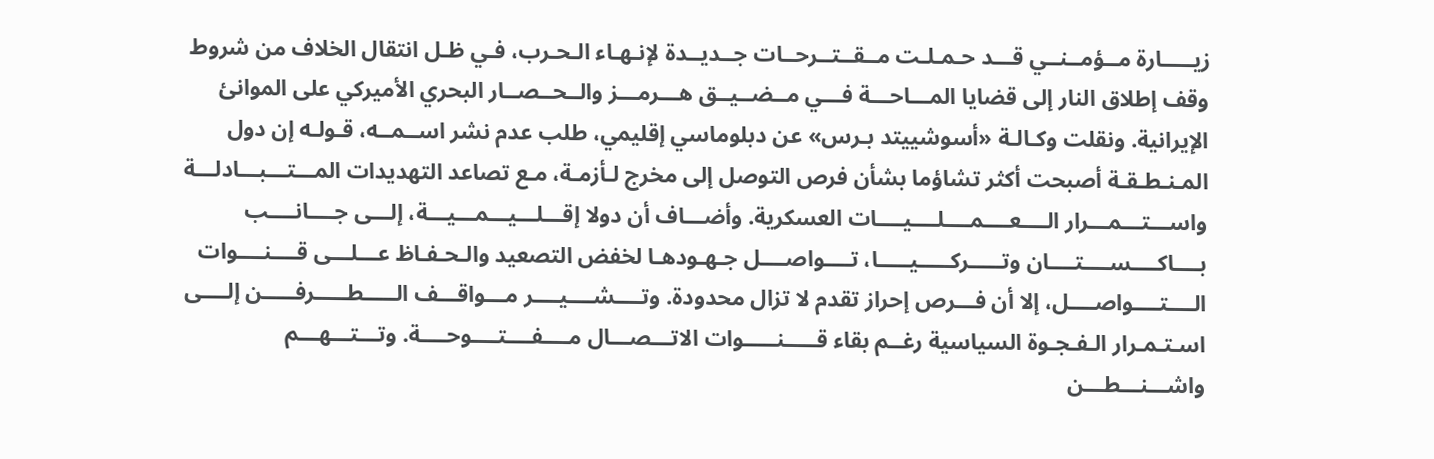زيـــــارة مــؤمــنــي قـــد حـمـلـت مــقــتــرحــات جــديــدة لإنـهـاء الـحـرب، فـي ظـل انتقال الخلاف من شروط وقف إطلاق النار إلى قضايا المـــاحـــة فـــي مــضــيــق هـــرمـــز والــحــصــار البحري الأميركي على الموانئ الإيرانية. ونقلت وكـالـة «أسوشييتد بـرس» عن دبلوماسي إقليمي، طلب عدم نشر اســمــه، قـولـه إن دول المـنـطـقـة أصبحت أكثر تشاؤما بشأن فرص التوصل إلى مخرج لـأزمـة، مـع تصاعد التهديدات المـــتـــبـــادلـــة واســـتـــمـــرار الــــعــــمــــلــــيــــات العسكرية. وأضـــاف أن دولا إقـــلـــيـــمـــيـــة، إلـــى جــــانــــب بــــاكــــســــتــــان وتـــــركـــــيـــــا، تــــواصــــل جـهـودهـا لخفض التصعيد والـحـفـاظ عـــلـــى قــــنــــوات الــــتــــواصــــل، إلا أن فـــرص إحراز تقدم لا تزال محدودة. وتــــشــــيــــر مـــواقـــف الـــــطـــــرفـــــن إلــــى اسـتـمـرار الـفـجـوة السياسية رغــم بقاء قـــــنـــــوات الاتـــصـــال مــــفــــتــــوحــــة. وتـــتـــهـــم واشـــنـــطـــن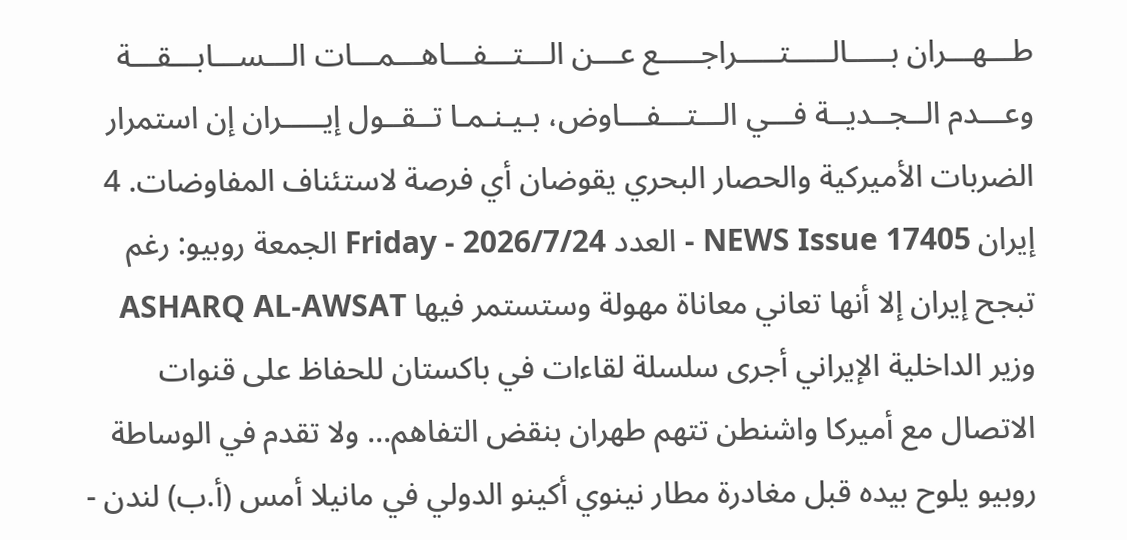طـــهـــران بـــــالـــــتـــــراجـــــع عـــن الـــتـــفـــاهـــمـــات الـــســـابـــقـــة وعـــدم الــجــديــة فـــي الـــتـــفـــاوض، بـيـنـمـا تــقــول إيـــــران إن استمرار الضربات الأميركية والحصار البحري يقوضان أي فرصة لاستئناف المفاوضات. 4 إيران NEWS Issue 17405 - العدد Friday - 2026/7/24 الجمعة روبيو: رغم تبجح إيران إلا أنها تعاني معاناة مهولة وستستمر فيها ASHARQ AL-AWSAT وزير الداخلية الإيراني أجرى سلسلة لقاءات في باكستان للحفاظ على قنوات الاتصال مع أميركا واشنطن تتهم طهران بنقض التفاهم... ولا تقدم في الوساطة روبيو يلوح بيده قبل مغادرة مطار نينوي أكينو الدولي في مانيلا أمس (أ.ب) لندن -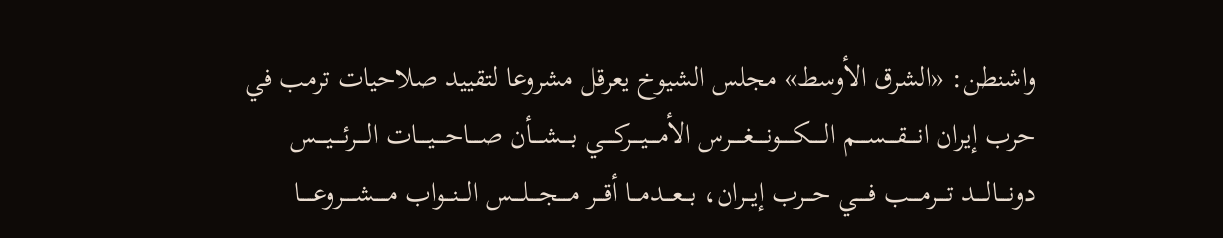واشنطن: «الشرق الأوسط» مجلس الشيوخ يعرقل مشروعا لتقييد صلاحيات ترمب في حرب إيران انــــقــــســــم الـــــكـــــونـــــغـــــرس الأمــــيــــركــــي بــــشــــأن صــــاحــــيــــات الــــرئــــيــــس دونــــالــــد تــــرمــــب فـــــي حـــرب إيـــران، بـــعـــدمـــا أقـــر مــــجــــلــــس الـــنـــواب مـــــشـــــروعـــــا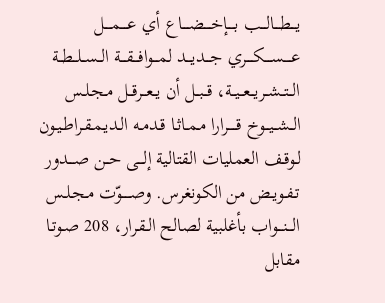يـــطـــالـــب بــــإخــــضــــاع أي عــــمــــل عــــســــكــــري جـــديـــد لمـــوافـــقـــة الــســلــطــة الــتــشــريــعــيــة، قــبــل أن يــعــرقــل مـجـلـس الــشــيــوخ قـــــرارا مـمـاثـا قـدمـه الـديـمـقـراطـيـون لـوقـف العمليات القتالية إلـــى حــن صـــدور تـفـويـض من الكونغرس. وصـــــوّت مـجـلـس الـــنـــواب بأغلبية لصالح الـقـرار، 208 صـوتـا مقابل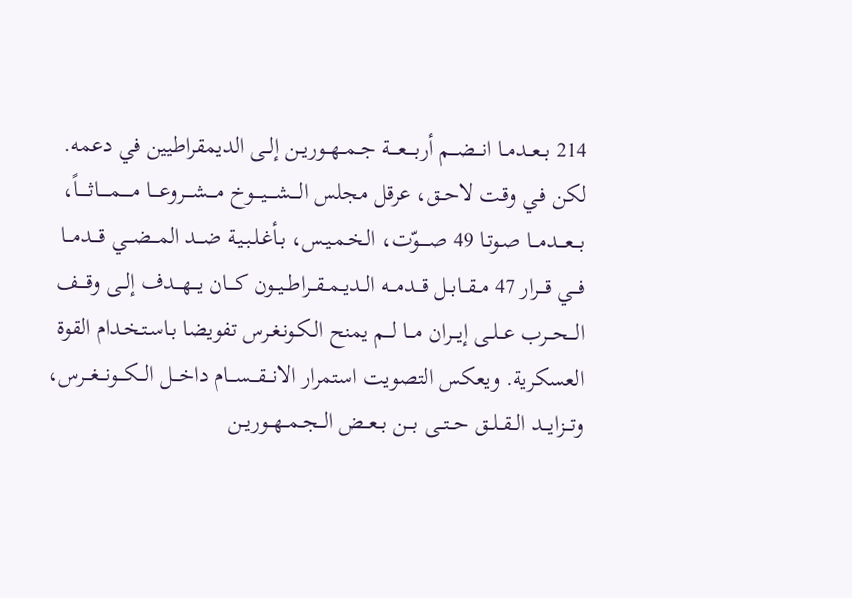214 بــعــدمــا انـــضـــم أربــــعــــة جــمــهــوريــن إلــى الديمقراطيين في دعمه. لكن فـي وقـت لاحــق، عرقل مجلس الــــشــــيــــوخ مــــشــــروعــــا مـــــمـــــاثـــــاً، بـــعـــدمـــا صـوتـا 49 صـــــوّت، الـخـمـيـس، بـأغـلـبـيـة ضـــد المـــضـــي قـــدمـــا فـــي قـــرار 47 مــقــابــل قـــدمـــه الــديــمــقــراطــيــون كــــان يـــهـــدف إلــى وقــــف الـــحـــرب عــلــى إيـــران مـــا لـــم يمنح الـكـونـغـرس تفويضا بـاسـتـخـدام القوة العسكرية. ويعكس التصويت استمرار الانـــقـــســـام داخـــل الـــكـــونـــغـــرس، وتـــزايـــد الــقــلــق حــتــى بـــن بــعــض الــجــمــهــوريــن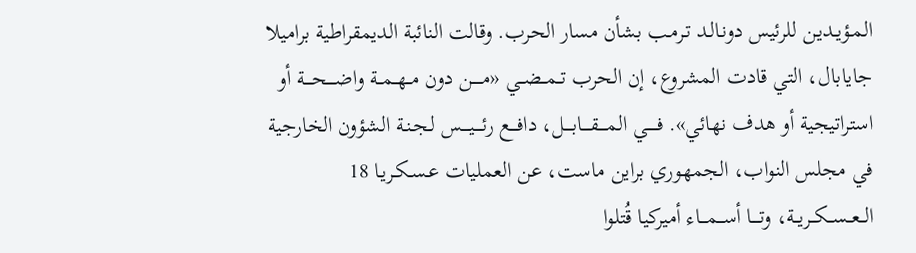المـؤيـديـن للرئيس دونـالـد تـرمـب بشأن مسار الحرب. وقالت النائبة الديمقراطية براميلا جايابال، التي قادت المشروع، إن الحرب تــمــضــي «مـــــن دون مــهــمــة واضــــحــــة أو استراتيجية أو هدف نهائي». فـــــي المــــقــــابــــل، دافـــع رئــــيــــس لـجـنـة الشؤون الخارجية في مجلس النواب، الجمهوري براين ماست، عن العمليات عـسـكـريـا 18 الــعــســكــريــة، وتــــا أســـمـــاء أميركيا قُتلوا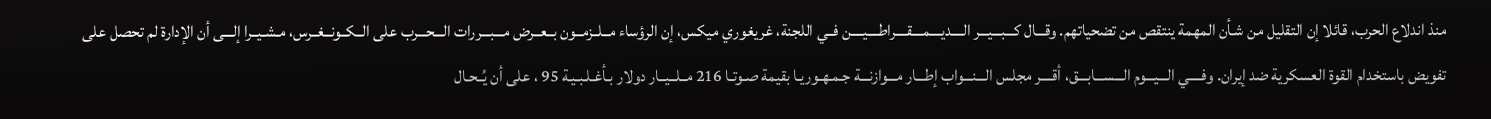منذ اندلاع الحرب، قائلا إن التقليل من شـأن المهمة ينتقص من تضحياتهم. وقـــال كـــبـــيـــر الــــديــــمــــقــــراطــــيــــن فــي اللجنة، غريغوري ميكس، إن الرؤساء مــلــزمــون بــعــرض مـــبـــررات الـــحـــرب على الــكــونــغــرس، مـشـيــرا إلـــى أن الإدارة لم تحصل على تفويض باستخدام القوة العسكرية ضد إيران. وفــــي الـــيـــوم الـــســـابـــق، أقــــر مجلس الـــنـــواب إطـــار مـــوازنـــة جـمـهـوريـا بقيمة صـوتـا 216 مــلــيــار دولار بـأغـلـبـيـة 95 ، على أن يُــحـال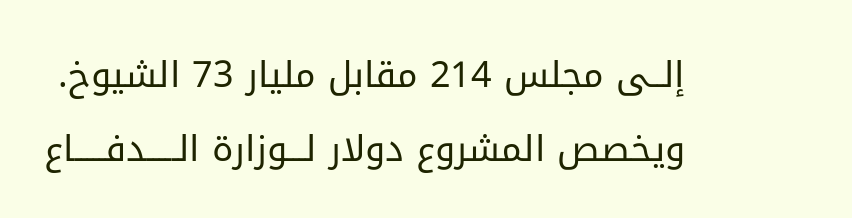إلــى مجلس 214 مقابل مليار 73 الشيوخ. ويخصص المشروع دولار لـــوزارة الـــــدفـــــاع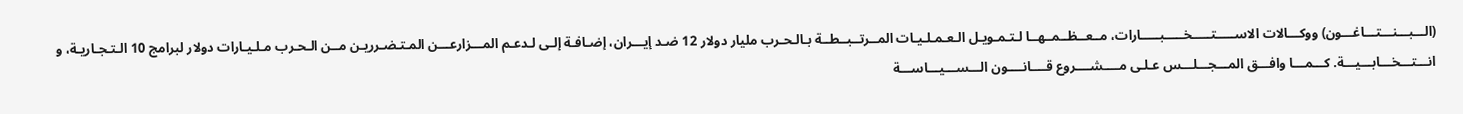(الـــبـــنـــتـــاغـــون) ووكـــالات الاســـــتـــــخـــــبـــــارات، مــعــظــمــهــا لـتـمـويـل الـعـمـلـيـات المــرتــبــطــة بـالـحـرب مليار دولار 12 ضـد إيـــران، إضـافـة إلـى لـدعـم المـــزارعـــن المـتـضـرريـن مــن الـحـرب مـلـيـارات دولار لبرامج 10 الـتـجـاريـة، و انـــتـــخـــابـــيـــة. كـــمـــا وافـــق المـــجـــلـــس عـلـى مــــشــــروع قــــانــــون الـــســـيـــاســـة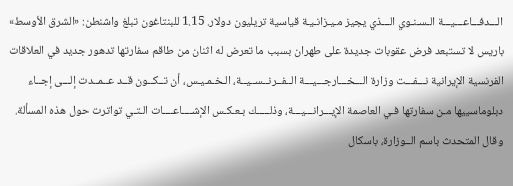الـــدفـــاعـــيـــة الـسـنـوي الـــذي يجيز مـيـزانـيـة قياسية تريليون دولار. 1.15 للبنتاغون تبلغ واشنطن: «الشرق الأوسط» باريس لا تستبعد فرض عقوبات جديدة على طهران بسبب ما تعرض له اثنان من طاقم سفارتها تدهور جديد في العلاقات الفرنسية الإيرانية نـــفـــت وزارة الـــخـــارجـــيـــة الــفــرنــســيــة، الـخـمـيـس، أن تــكــون قــد عــمــدت إلـــى إجــاء دبلوماسييها مـن سفارتها فـي العاصمة الإيـــرانـــيـــة، وذلـــــك بـعـكـس الإشــــاعــــات الـتـي تواترت حول هذه المسألة. وقال المتحدث باسم الــوزارة، باسكال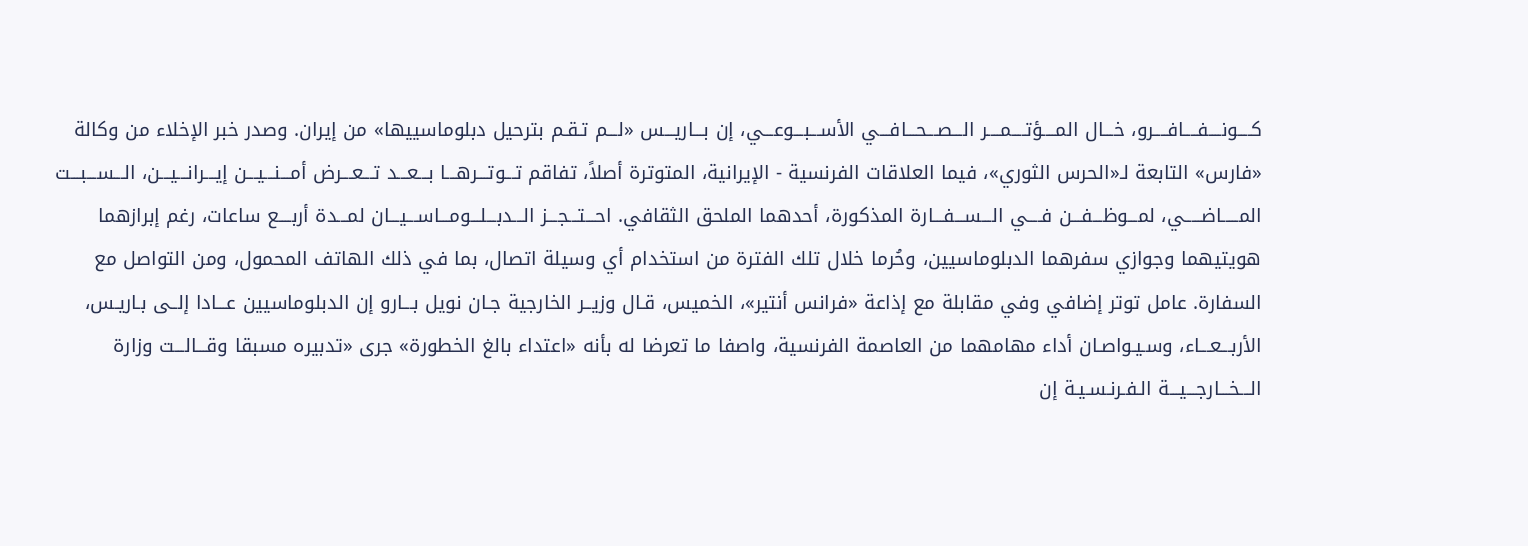كــــونــــفــــافــــرو، خـــال المــــؤتــــمــــر الـــصـــحـــافـــي الأســـبـــوعـــي، إن بـــاريـــس «لـــم تـقـم بترحيل دبلوماسييها» من إيران. وصدر خبر الإخلاء من وكالة «فارس» التابعة لـ«الحرس الثوري»، فيما العلاقات الفرنسية - الإيرانية، المتوترة أصلاً، تفاقم تـــوتـــرهـــا بـــعـــد تـــعـــرض أمـــنـــيـــن إيـــرانـــيـــن، الـــســـبـــت المـــــاضـــــي، لمـــوظـــفـــن فــــي الـــســـفـــارة المذكورة، أحدهما الملحق الثقافي. احـــتـــجـــز الـــدبـــلـــومـــاســـيـــان لمـــدة أربــــع ساعات، رغم إبرازهما هويتيهما وجوازي سفرهما الدبلوماسيين، وحُرما خلال تلك الفترة من استخدام أي وسيلة اتصال، بما في ذلك الهاتف المحمول، ومن التواصل مع السفارة. عامل توتر إضافي وفي مقابلة مع إذاعة «فرانس أنتير»، الخميس، قـال وزيــر الخارجية جـان نويل بـــارو إن الدبلوماسيين عـــادا إلــى بـاريـس، الأربـــعـــاء، وسـيـواصـان أداء مهامهما من العاصمة الفرنسية، واصفا ما تعرضا له بأنه «اعتداء بالغ الخطورة» جرى «تدبيره مسبقا وقـــالـــت وزارة الـــخـــارجـــيـــة الـفـرنـسـيـة إن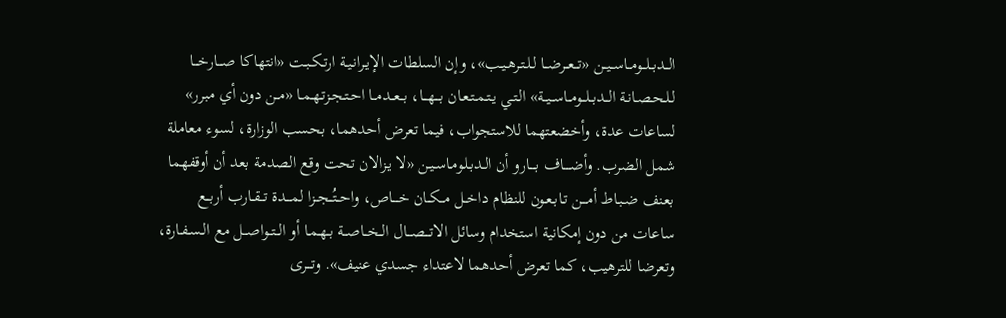الــدبــلــومــاســيــن «تــعــرضــا لـلـتـرهـيـب»، وإن السلطات الإيـرانـيـة ارتـكـبـت «انتهاكا صـــارخـــا لـلـحـصـانـة الــدبــلــومــاســيــة» الـتـي يـتـمـتـعـان بـــهـــا، بــعــدمــا احـتـجـزتـهـمـا «مــن دون أي مبرر» لساعات عدة، وأخضعتهما للاستجواب، فيما تعرض أحدهما، بحسب الوزارة، لسوء معاملة شمل الضرب. وأضــــاف بــــارو أن الـدبـلـومـاسـيـن «لا يـزالان تحت وقع الصدمة بعد أن أوقفهما بعنف ضـبـاط أمـــن تـابـعـون للنظام داخــل مــكــان خــــاص، واحــتُــجــزا لمـــدة تــقــارب أربــع ساعات من دون إمكانية استخدام وسائل الاتـــصـــال الــخــاصــة بـهـمـا أو الــتــواصــل مع الـسـفـارة، وتعرضا للترهيب، كما تعرض أحدهما لاعتداء جسدي عنيف». وتـــرى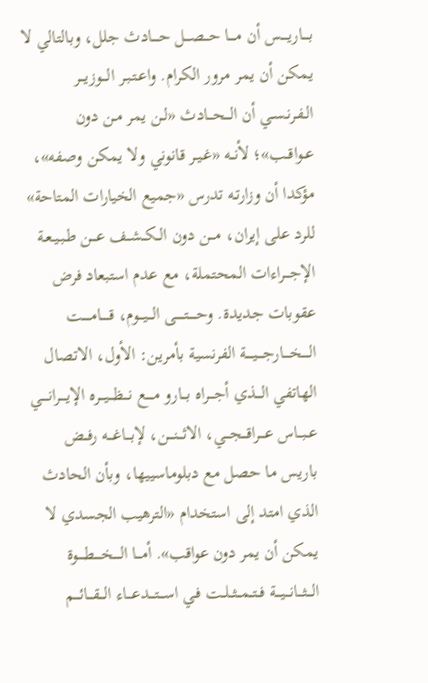بــــاريــــس أن مــــا حـــصـــل حــــادث جلل، وبالتالي لا يمكن أن يمر مرور الكرام. واعـتـبـر الـــوزيـــر الـفـرنـسـي أن الـــحـــادث «لـن يمر مـن دون عــواقــب»؛ لأنــه «غـيـر قانوني ولا يمكن وصفه»، مؤكدا أن وزارتـه تدرس «جميع الخيارات المتاحة» للرد على إيران، مـــن دون الــكــشــف عـــن طـبـيـعـة الإجـــراءات المحتملة، مع عدم استبعاد فرض عقوبات جديدة. وحـــــتـــــى الـــيـــوم، قـــــامـــــت الــــخــــارجــــيــــة الفرنسية بأمرين: الأول، الاتصال الهاتفي الـــذي أجـــراه بـــارو مــــع نـــظـــيـــره الإيــــرانــــي عــبــاس عـــراقـــجـــي، الاثـــنـــن، لإبـــاغـــه رفــض باريس ما حصل مع دبلوماسييها، وبأن الحادث الذي امتد إلى استخدام «الترهيب الجسدي لا يمكن أن يمر دون عواقب». أمـــا الــــخــــطــــوة الـــثـــانـــيـــة فــتــمــثــلــت فـي اســـتـــدعـــاء الـــقـــائـــم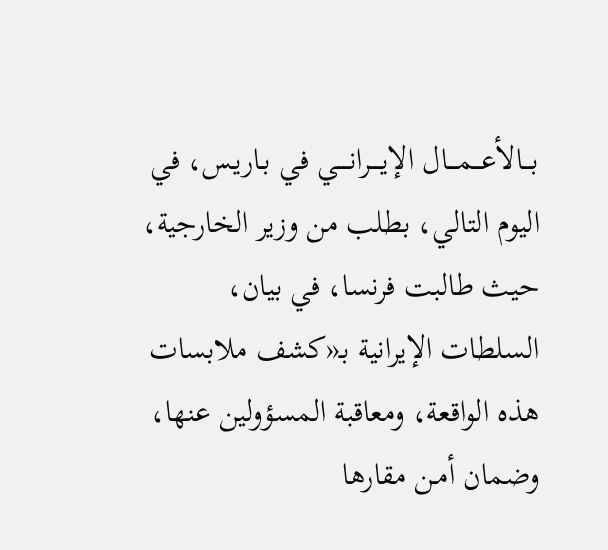بـــالأعـــمـــال الإيــــرانــــي في بـاريـس، في اليوم التالي، بطلب من وزير الخارجية، حيث طالبت فرنسا، في بيان، السلطات الإيرانية بـ«كشف ملابسات هذه الواقعة، ومعاقبة المسؤولين عنها، وضمان أمـن مقارها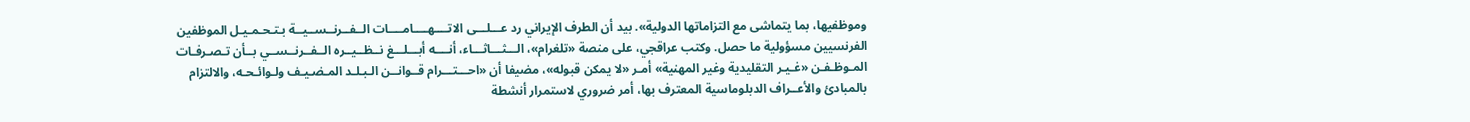وموظفيها، بما يتماشى مع التزاماتها الدولية». بيد أن الطرف الإيراني رد عـــلـــى الاتــــهــــامــــات الــفــرنــســيــة بـتـحـمـيـل الموظفين الفرنسيين مسؤولية ما حصل. وكتب عراقجي، على منصة «تلغرام»، الـــثـــاثـــاء، أنــــه أبـــلـــغ نــظــيــره الــفــرنــســي بــأن تـصـرفـات المـوظـفـن «غـيـر التقليدية وغير المهنية» أمـر «لا يمكن قبوله»، مضيفا أن «احـــتـــرام قــوانــن الـبـلـد المـضـيـف ولـوائـحـه، والالتزام بالمبادئ والأعــراف الدبلوماسية المعترف بها، أمر ضروري لاستمرار أنشطة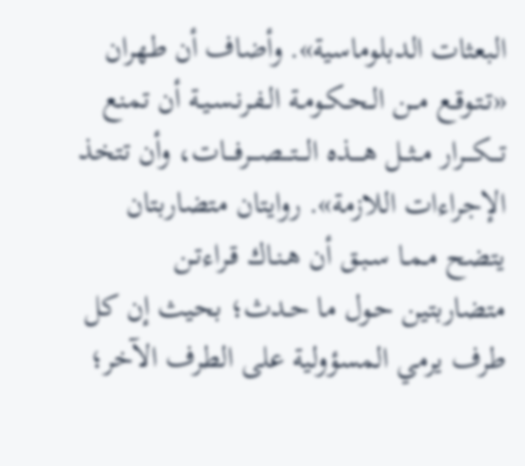البعثات الدبلوماسية». وأضاف أن طهران «تـتـوقـع مــن الـحـكـومـة الـفـرنـسـيـة أن تمنع تـــكـــرار مــثــل هــــذه الـــتـــصـــرفـــات، وأن تتخذ الإجراءات اللازمة». روايتان متضاربتان يتضح مـمـا سـبـق أن هـنـاك قـراءتـن متضاربتين حـول ما حـدث؛ بحيث إن كل طرف يرمي المسؤولية على الطرف الآخر؛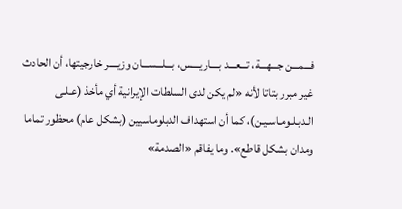فـــمـــن جـــهـــة، تـــعـــد بــــاريــــس، بـــلـــســـان وزيــــر خارجيتها، أن الحادث غير مبرر بتاتا لأنه «لم يكن لدى السلطات الإيرانية أي مأخذ (عـلـى الـدبـلـومـاسـيـن)، كما أن استهداف الدبلوماسيين (بشكل عام) محظور تماما ومدان بشكل قاطع». وما يفاقم «الصدمة»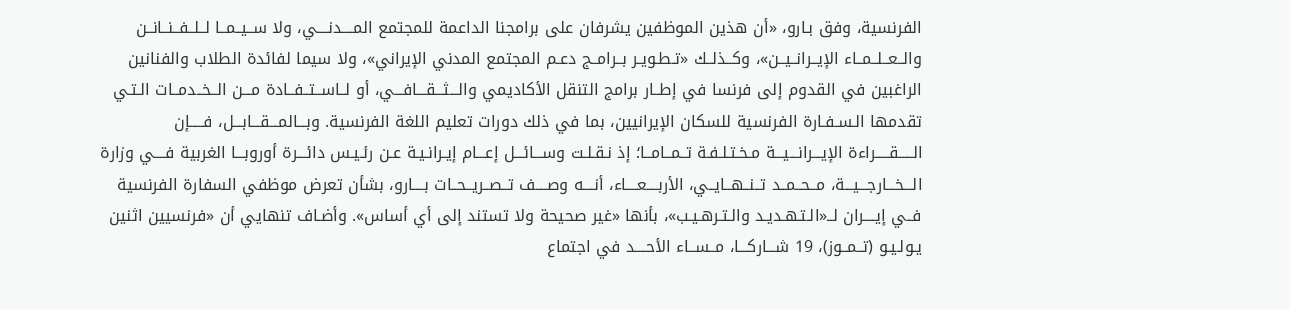الفرنسية، وفق بـارو، «أن هذين الموظفين يشرفان على برامجنا الداعمة للمجتمع المــــدنــــي، ولا ســيــمــا لــلــفــنــانــن والــعــلــمــاء الإيــرانــيــن»، وكــذلــك «تـطـويـر بــرامــج دعـم المجتمع المدني الإيراني»، ولا سيما لفائدة الطلاب والفنانين الراغبين في القدوم إلى فرنسا في إطــار برامج التنقل الأكاديمي والـــثـــقـــافـــي، أو لــاســتــفــادة مـــن الــخــدمــات الـتـي تقدمها الـسـفـارة الفرنسية للسكان الإيرانيين، بما في ذلك دورات تعليم اللغة الفرنسية. وبـــالمـــقـــابـــل، فـــــإن الـــــقـــــراءة الإيـــرانـــيـــة مـخـتـلـفـة تــمــامــا؛ إذ نـقـلـت وســـائـــل إعـــام إيـرانـيـة عـن رئـيـس دائـــرة أوروبـــا الغربية فــــي وزارة الـــخـــارجـــيـــة، مــحــمــد تــنــهــايــي، الأربــــعــــاء، أنــــه وصــــف تــصــريــحــات بــــارو، بشأن تعرض موظفي السفارة الفرنسية فــي إيــــران لــ«الـتـهـديـد والـتـرهـيـب»، بأنها «غير صحيحة ولا تستند إلى أي أساس». وأضـاف تنهايي أن «فرنسيين اثنين يـولـيـو (تــمــوز)، 19 شـــاركـــا، مــســاء الأحــــد في اجتماع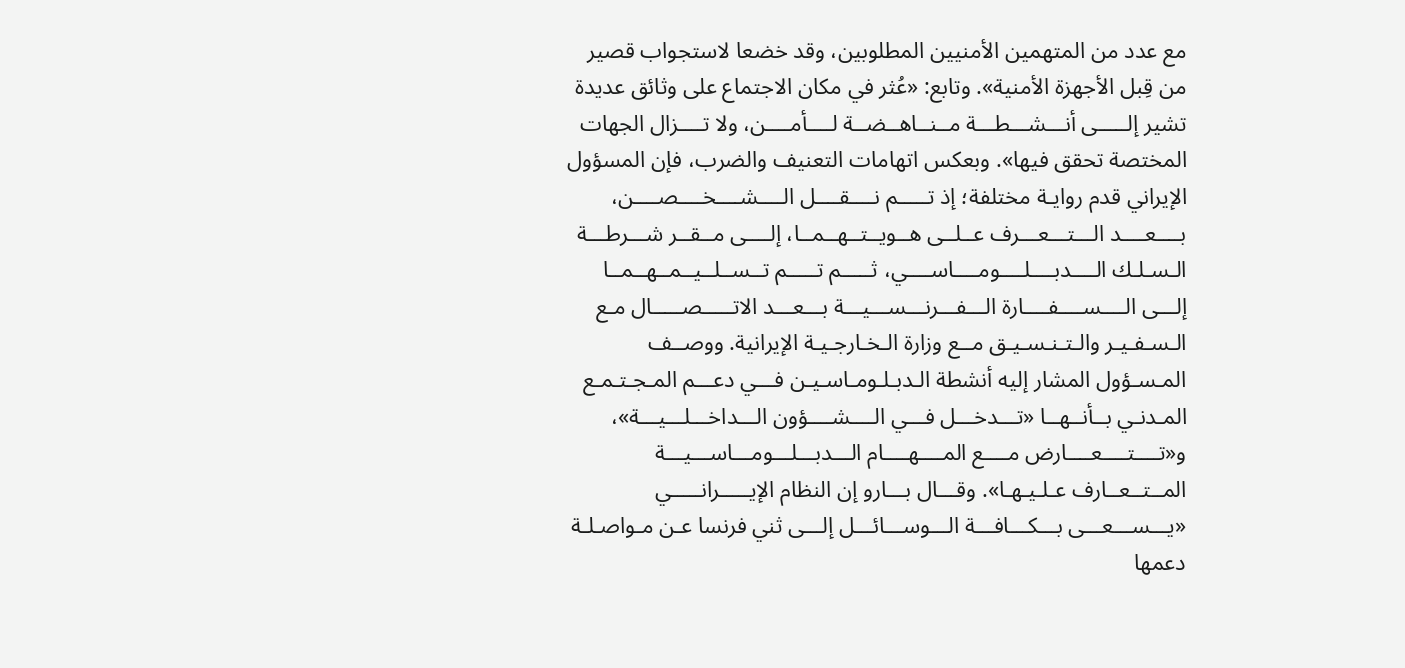مع عدد من المتهمين الأمنيين المطلوبين، وقد خضعا لاستجواب قصير من قِبل الأجهزة الأمنية». وتابع: «عُثر في مكان الاجتماع على وثائق عديدة تشير إلـــــى أنـــشـــطـــة مــنــاهــضــة لــــأمــــن، ولا تــــزال الجهات المختصة تحقق فيها». وبعكس اتهامات التعنيف والضرب، فإن المسؤول الإيراني قدم روايـة مختلفة؛ إذ تـــــم نــــقــــل الــــشــــخــــصــــن، بــــعــــد الـــتـــعـــرف عــلــى هــويــتــهــمــا، إلــــى مــقــر شـــرطـــة الـسـلـك الــــدبــــلــــومــــاســــي، ثـــــم تـــــم تــســلــيــمــهــمــا إلـــى الــــســــفــــارة الـــفـــرنـــســـيـــة بـــعـــد الاتـــــصـــــال مـع الـسـفـيـر والـتـنـسـيـق مــع وزارة الـخـارجـيـة الإيرانية. ووصــف المـسـؤول المشار إليه أنشطة الـدبـلـومـاسـيـن فـــي دعـــم المـجـتـمـع المـدنـي بــأنــهــا «تـــدخـــل فـــي الــــشــــؤون الـــداخـــلـــيـــة»، و«تــــتــــعــــارض مــــع المــــهــــام الـــدبـــلـــومـــاســـيـــة المــتــعــارف عـلـيـهـا». وقـــال بـــارو إن النظام الإيـــــرانـــــي «يـــســـعـــى بـــكـــافـــة الـــوســـائـــل إلـــى ثني فرنسا عـن مـواصـلـة دعمها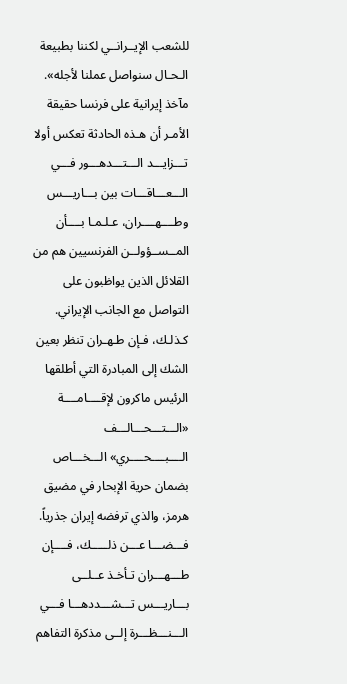للشعب الإيــرانــي لكننا بطبيعة الـحـال سنواصل عملنا لأجله». مآخذ إيرانية على فرنسا حقيقة الأمـر أن هـذه الحادثة تعكس أولا تـــزايـــد الـــتـــدهـــور فـــي الـــعـــاقـــات بين بـــاريـــس وطــــهــــران، عـلـمـا بــــأن المــســؤولــن الفرنسيين هم من القلائل الذين يواظبون على التواصل مع الجانب الإيراني. كـذلـك، فـإن طـهـران تنظر بعين الشك إلى المبادرة التي أطلقها الرئيس ماكرون لإقــــامــــة «الـــتـــحـــالـــف الــــبــــحــــري» الـــخـــاص بضمان حرية الإبحار في مضيق هرمز، والذي ترفضه إيران جذرياً. فـــضـــا عـــن ذلـــــك، فــــإن طـــهـــران تـأخـذ عــلــى بـــاريـــس تـــشـــددهـــا فـــي الـــنـــظـــرة إلــى مذكرة التفاهم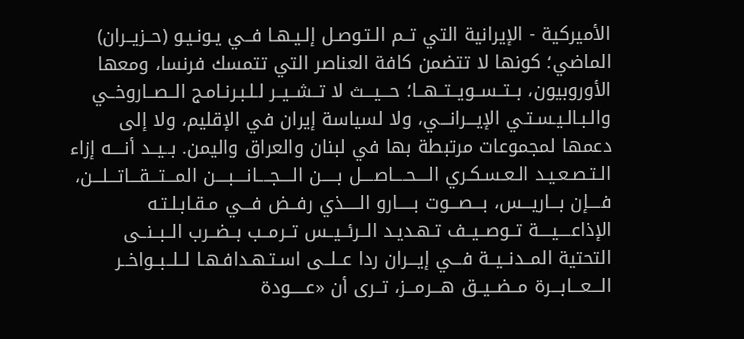الأميركية - الإيرانية التي تــم الـتـوصـل إلـيـهـا فــي يـونـيـو (حــزيــران) الماضي؛ كونها لا تتضمن كافة العناصر التي تتمسك فرنسا، ومعها الأوروبيون، بــتــســويــتــهــا؛ حـــيـــث لا تــشــيــر لـلـبـرنـامـج الــصــاروخــي والـبـالـيـسـتـي الإيـــرانـــي، ولا لسياسة إيران في الإقليم، ولا إلى دعمها لمجموعات مرتبطة بها في لبنان والعراق واليمن. بــيــد أنــــه إزاء الـتـصـعـيـد الـعـسـكـري الــــحــــاصــــل بـــــن الــــجــــانــــبــــن المـــتـــقـــاتـــلـــن، فــــإن بـــاريـــس، بـــصـــوت بـــــارو الـــــذي رفــض فـــي مـقـابـلـتـه الإذاعــــيــــة تــوصــيــف تـهـديـد الــرئــيــس تــرمــب بــضــرب الــبــنــى التحتية المــدنــيــة فـــي إيـــران ردا عــلــى اسـتـهـدافـهـا لــلــبــواخــر الـــعـــابـــرة مــضــيــق هـــرمـــز، تــرى أن «عـــــودة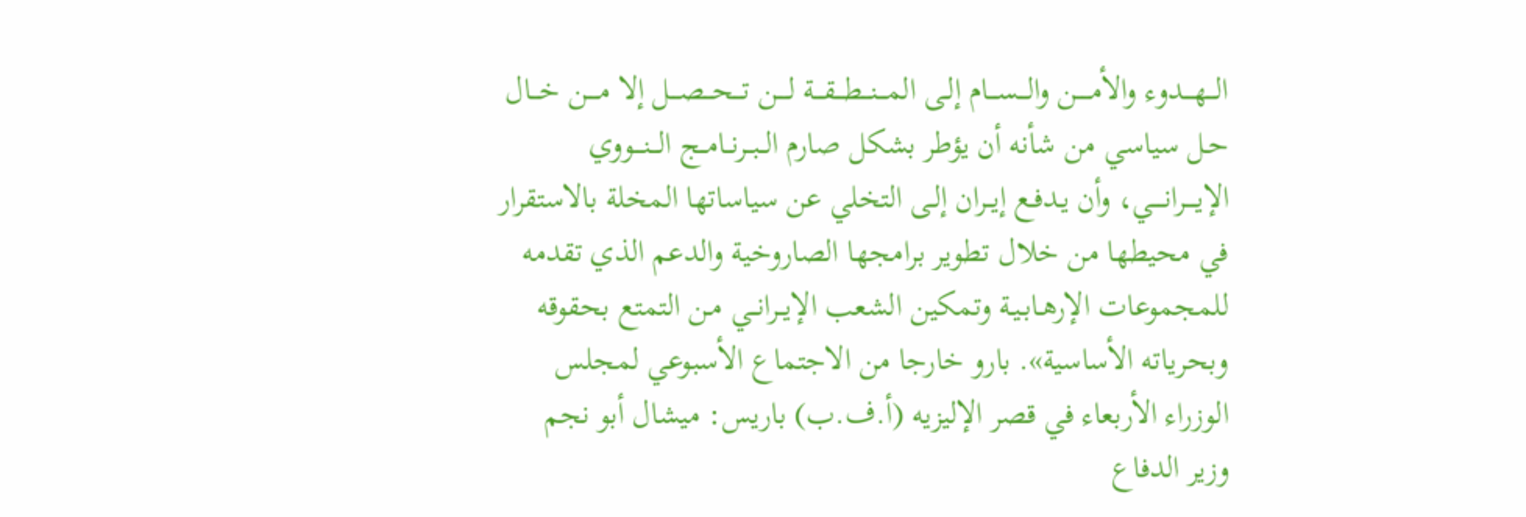الـــهـــدوء والأمـــــن والـــســـام إلـى المـــنـــطـــقـــة لــــن تـــحـــصـــل إلا مــــن خـــال حـل سياسي من شأنه أن يؤطر بشكل صارم الــبــرنــامــج الـــنـــووي الإيــــرانــــي، وأن يـدفـع إيــران إلـى التخلي عن سياساتها المخلة بالاستقرار في محيطها من خلال تطوير برامجها الصاروخية والدعم الذي تقدمه للمجموعات الإرهـابـيـة وتمكين الشعب الإيــرانــي مـن التمتع بحقوقه وبحرياته الأساسية». بارو خارجا من الاجتماع الأسبوعي لمجلس الوزراء الأربعاء في قصر الإليزيه (أ.ف.ب) باريس: ميشال أبو نجم وزير الدفاع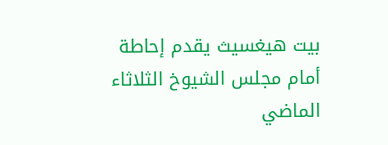بيت هيغسيث يقدم إحاطة أمام مجلس الشيوخ الثلاثاء الماضي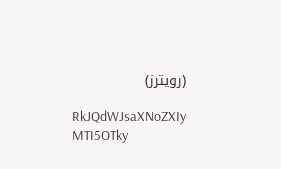(رويترز)

RkJQdWJsaXNoZXIy MTI5OTky